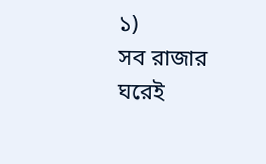১)
সব রাজার ঘরেই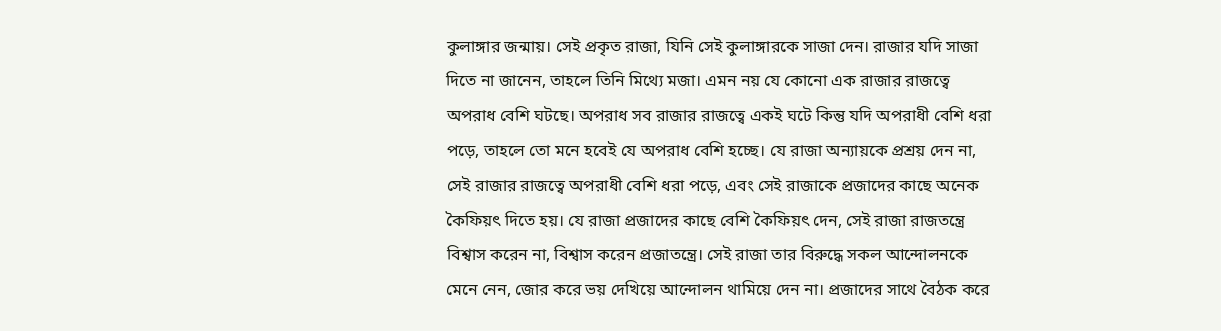কুলাঙ্গার জন্মায়। সেই প্রকৃত রাজা, যিনি সেই কুলাঙ্গারকে সাজা দেন। রাজার যদি সাজা দিতে না জানেন, তাহলে তিনি মিথ্যে মজা। এমন নয় যে কোনো এক রাজার রাজত্বে অপরাধ বেশি ঘটছে। অপরাধ সব রাজার রাজত্বে একই ঘটে কিন্তু যদি অপরাধী বেশি ধরা পড়ে, তাহলে তো মনে হবেই যে অপরাধ বেশি হচ্ছে। যে রাজা অন্যায়কে প্রশ্রয় দেন না, সেই রাজার রাজত্বে অপরাধী বেশি ধরা পড়ে, এবং সেই রাজাকে প্রজাদের কাছে অনেক কৈফিয়ৎ দিতে হয়। যে রাজা প্রজাদের কাছে বেশি কৈফিয়ৎ দেন, সেই রাজা রাজতন্ত্রে বিশ্বাস করেন না, বিশ্বাস করেন প্রজাতন্ত্রে। সেই রাজা তার বিরুদ্ধে সকল আন্দোলনকে মেনে নেন, জোর করে ভয় দেখিয়ে আন্দোলন থামিয়ে দেন না। প্রজাদের সাথে বৈঠক করে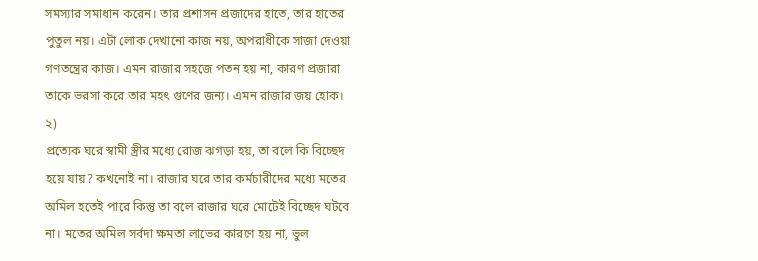সমস্যার সমাধান করেন। তার প্রশাসন প্রজাদের হাতে, তার হাতের পুতুল নয়। এটা লোক দেখানো কাজ নয়, অপরাধীকে সাজা দেওয়া গণতন্ত্রের কাজ। এমন রাজার সহজে পতন হয় না, কারণ প্রজারা তাকে ভরসা করে তার মহৎ গুণের জন্য। এমন রাজার জয় হোক।
২)
প্রত্যেক ঘরে স্বামী স্ত্রীর মধ্যে রোজ ঝগড়া হয়, তা বলে কি বিচ্ছেদ হয়ে যায়? কখনোই না। রাজার ঘরে তার কর্মচারীদের মধ্যে মতের অমিল হতেই পারে কিন্তু তা বলে রাজার ঘরে মোটেই বিচ্ছেদ ঘটবে না। মতের অমিল সর্বদা ক্ষমতা লাভের কারণে হয় না, ভুল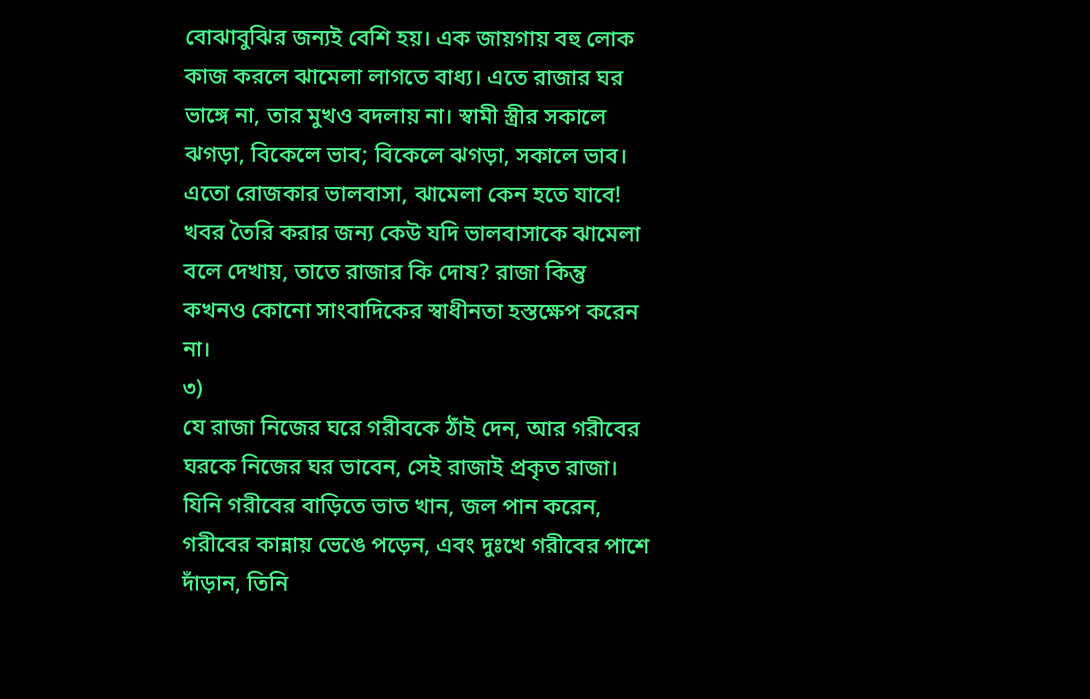বোঝাবুঝির জন্যই বেশি হয়। এক জায়গায় বহু লোক কাজ করলে ঝামেলা লাগতে বাধ্য। এতে রাজার ঘর ভাঙ্গে না, তার মুখও বদলায় না। স্বামী স্ত্রীর সকালে ঝগড়া, বিকেলে ভাব; বিকেলে ঝগড়া, সকালে ভাব। এতো রোজকার ভালবাসা, ঝামেলা কেন হতে যাবে! খবর তৈরি করার জন্য কেউ যদি ভালবাসাকে ঝামেলা বলে দেখায়, তাতে রাজার কি দোষ? রাজা কিন্তু কখনও কোনো সাংবাদিকের স্বাধীনতা হস্তক্ষেপ করেন না।
৩)
যে রাজা নিজের ঘরে গরীবকে ঠাঁই দেন, আর গরীবের ঘরকে নিজের ঘর ভাবেন, সেই রাজাই প্রকৃত রাজা। যিনি গরীবের বাড়িতে ভাত খান, জল পান করেন, গরীবের কান্নায় ভেঙে পড়েন, এবং দুঃখে গরীবের পাশে দাঁড়ান, তিনি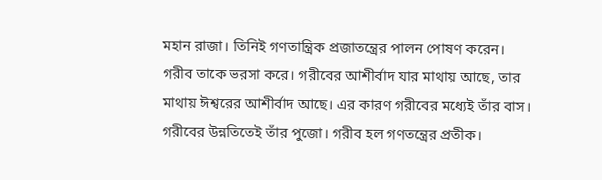মহান রাজা। তিনিই গণতান্ত্রিক প্রজাতন্ত্রের পালন পোষণ করেন। গরীব তাকে ভরসা করে। গরীবের আশীর্বাদ যার মাথায় আছে, তার মাথায় ঈশ্বরের আশীর্বাদ আছে। এর কারণ গরীবের মধ্যেই তাঁর বাস। গরীবের উন্নতিতেই তাঁর পুজো। গরীব হল গণতন্ত্রের প্রতীক।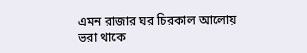এমন রাজার ঘর চিরকাল আলোয় ভরা থাকে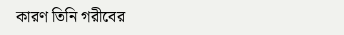কারণ তিনি গরীবের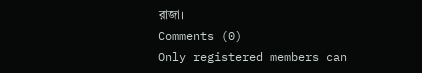রাজা।
Comments (0)
Only registered members can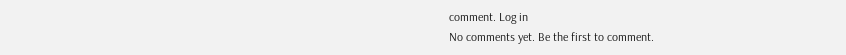comment. Log in
No comments yet. Be the first to comment.